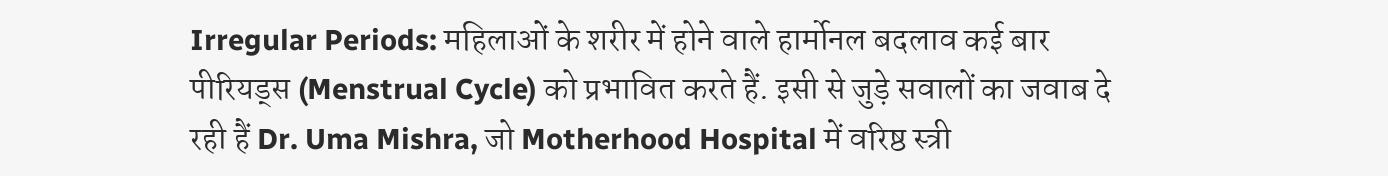Irregular Periods: महिलाओं के शरीर में होने वाले हार्मोनल बदलाव कई बार पीरियड्स (Menstrual Cycle) को प्रभावित करते हैं. इसी से जुड़े सवालों का जवाब दे रही हैं Dr. Uma Mishra, जो Motherhood Hospital में वरिष्ठ स्त्री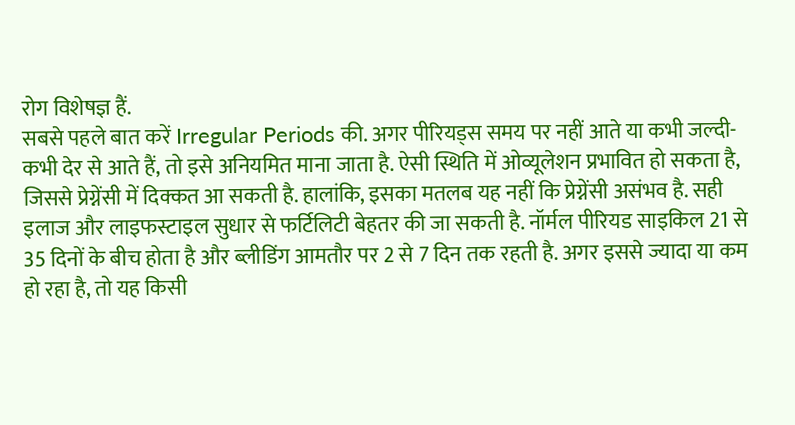रोग विशेषज्ञ हैं.
सबसे पहले बात करें Irregular Periods की. अगर पीरियड्स समय पर नहीं आते या कभी जल्दी-कभी देर से आते हैं, तो इसे अनियमित माना जाता है. ऐसी स्थिति में ओव्यूलेशन प्रभावित हो सकता है, जिससे प्रेग्नेंसी में दिक्कत आ सकती है. हालांकि, इसका मतलब यह नहीं कि प्रेग्नेंसी असंभव है. सही इलाज और लाइफस्टाइल सुधार से फर्टिलिटी बेहतर की जा सकती है. नॉर्मल पीरियड साइकिल 21 से 35 दिनों के बीच होता है और ब्लीडिंग आमतौर पर 2 से 7 दिन तक रहती है. अगर इससे ज्यादा या कम हो रहा है, तो यह किसी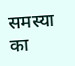समस्या का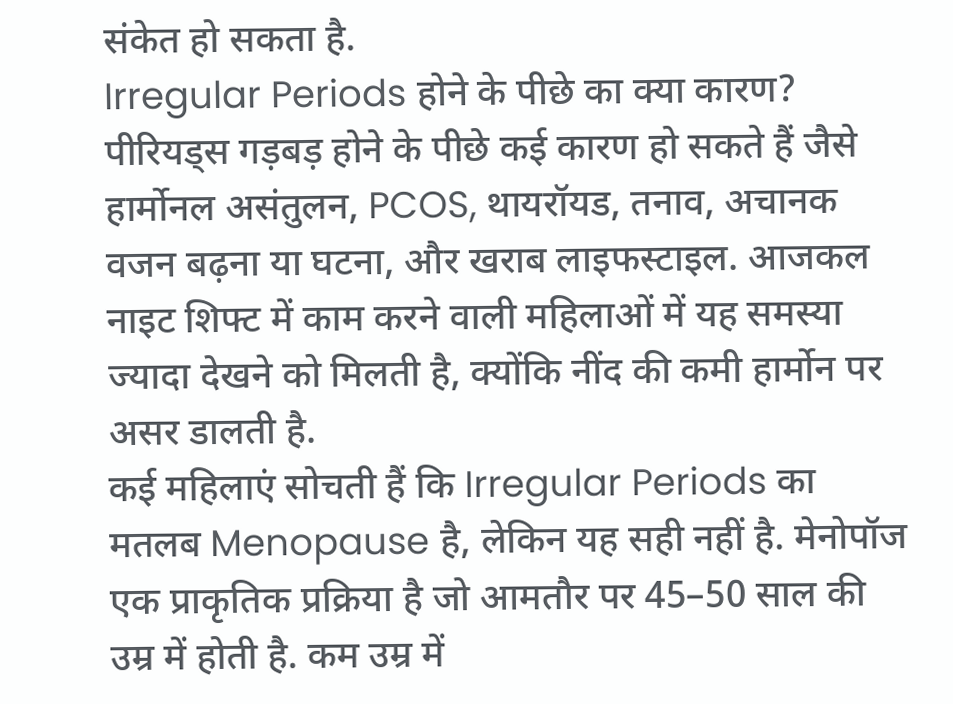संकेत हो सकता है.
Irregular Periods होने के पीछे का क्या कारण?
पीरियड्स गड़बड़ होने के पीछे कई कारण हो सकते हैं जैसे हार्मोनल असंतुलन, PCOS, थायरॉयड, तनाव, अचानक वजन बढ़ना या घटना, और खराब लाइफस्टाइल. आजकल नाइट शिफ्ट में काम करने वाली महिलाओं में यह समस्या ज्यादा देखने को मिलती है, क्योंकि नींद की कमी हार्मोन पर असर डालती है.
कई महिलाएं सोचती हैं कि Irregular Periods का मतलब Menopause है, लेकिन यह सही नहीं है. मेनोपॉज एक प्राकृतिक प्रक्रिया है जो आमतौर पर 45–50 साल की उम्र में होती है. कम उम्र में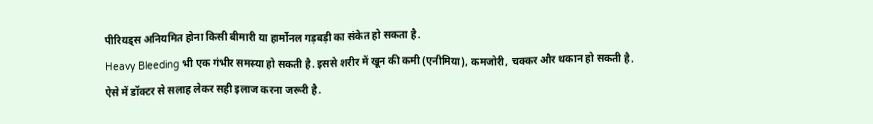पीरियड्स अनियमित होना किसी बीमारी या हार्मोनल गड़बड़ी का संकेत हो सकता है.
Heavy Bleeding भी एक गंभीर समस्या हो सकती है. इससे शरीर में खून की कमी (एनीमिया), कमजोरी, चक्कर और थकान हो सकती है. ऐसे में डॉक्टर से सलाह लेकर सही इलाज करना जरूरी है.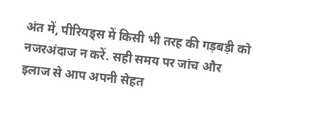अंत में, पीरियड्स में किसी भी तरह की गड़बड़ी को नजरअंदाज न करें. सही समय पर जांच और इलाज से आप अपनी सेहत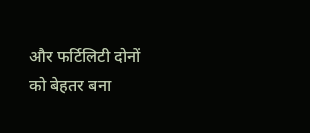और फर्टिलिटी दोनों को बेहतर बना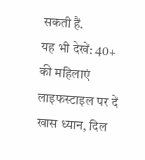सकती हैं.
यह भी देखें: 40+ की महिलाएं लाइफस्टाइल पर दें खास ध्यान, दिल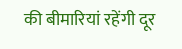की बीमारियां रहेंगी दूर